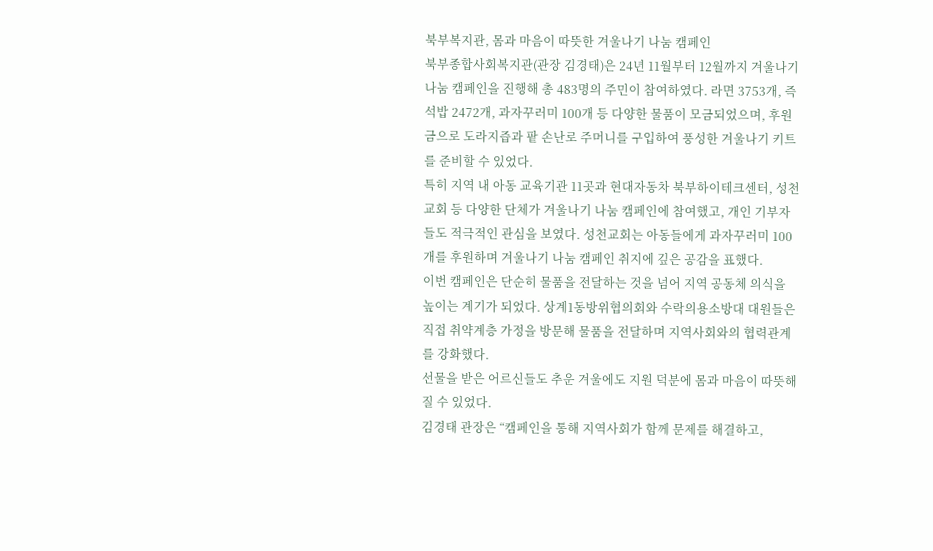북부복지관, 몸과 마음이 따뜻한 겨울나기 나눔 캠페인
북부종합사회복지관(관장 김경태)은 24년 11월부터 12월까지 겨울나기 나눔 캠페인을 진행해 총 483명의 주민이 참여하였다. 라면 3753개, 즉석밥 2472개, 과자꾸러미 100개 등 다양한 물품이 모금되었으며, 후원금으로 도라지즙과 팥 손난로 주머니를 구입하여 풍성한 겨울나기 키트를 준비할 수 있었다.
특히 지역 내 아동 교육기관 11곳과 현대자동차 북부하이테크센터, 성천교회 등 다양한 단체가 겨울나기 나눔 캠페인에 참여했고, 개인 기부자들도 적극적인 관심을 보였다. 성천교회는 아동들에게 과자꾸러미 100개를 후원하며 겨울나기 나눔 캠페인 취지에 깊은 공감을 표했다.
이번 캠페인은 단순히 물품을 전달하는 것을 넘어 지역 공동체 의식을 높이는 계기가 되었다. 상계1동방위협의회와 수락의용소방대 대원들은 직접 취약계층 가정을 방문해 물품을 전달하며 지역사회와의 협력관계를 강화했다.
선물을 받은 어르신들도 추운 겨울에도 지원 덕분에 몸과 마음이 따뜻해질 수 있었다.
김경태 관장은 “캠페인을 통해 지역사회가 함께 문제를 해결하고,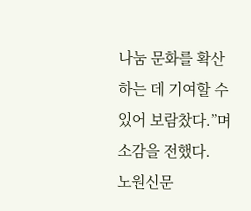나눔 문화를 확산하는 데 기여할 수 있어 보람찼다.”며 소감을 전했다.
노원신문